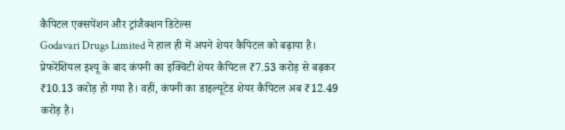कैपिटल एक्सपेंशन और ट्रांजैक्शन डिटेल्स
Godavari Drugs Limited ने हाल ही में अपने शेयर कैपिटल को बढ़ाया है। प्रेफरेंशियल इश्यू के बाद कंपनी का इक्विटी शेयर कैपिटल ₹7.53 करोड़ से बढ़कर ₹10.13 करोड़ हो गया है। वहीं, कंपनी का डाइल्यूटेड शेयर कैपिटल अब ₹12.49 करोड़ है।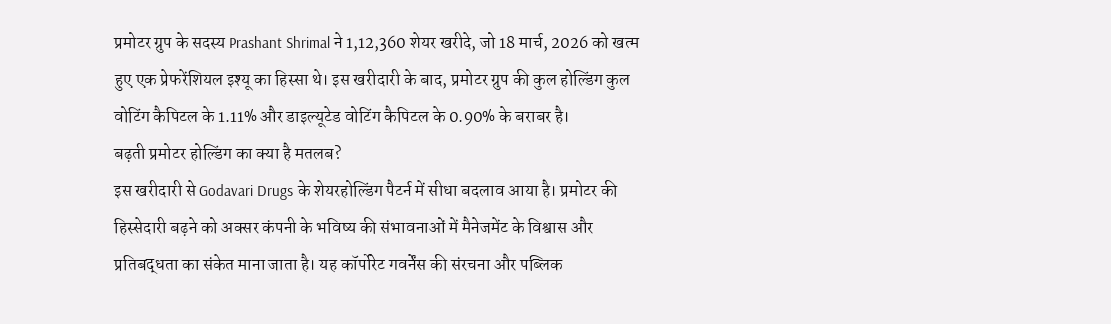प्रमोटर ग्रुप के सदस्य Prashant Shrimal ने 1,12,360 शेयर खरीदे, जो 18 मार्च, 2026 को खत्म हुए एक प्रेफरेंशियल इश्यू का हिस्सा थे। इस खरीदारी के बाद, प्रमोटर ग्रुप की कुल होल्डिंग कुल वोटिंग कैपिटल के 1.11% और डाइल्यूटेड वोटिंग कैपिटल के 0.90% के बराबर है।
बढ़ती प्रमोटर होल्डिंग का क्या है मतलब?
इस खरीदारी से Godavari Drugs के शेयरहोल्डिंग पैटर्न में सीधा बदलाव आया है। प्रमोटर की हिस्सेदारी बढ़ने को अक्सर कंपनी के भविष्य की संभावनाओं में मैनेजमेंट के विश्वास और प्रतिबद्धता का संकेत माना जाता है। यह कॉर्पोरेट गवर्नेंस की संरचना और पब्लिक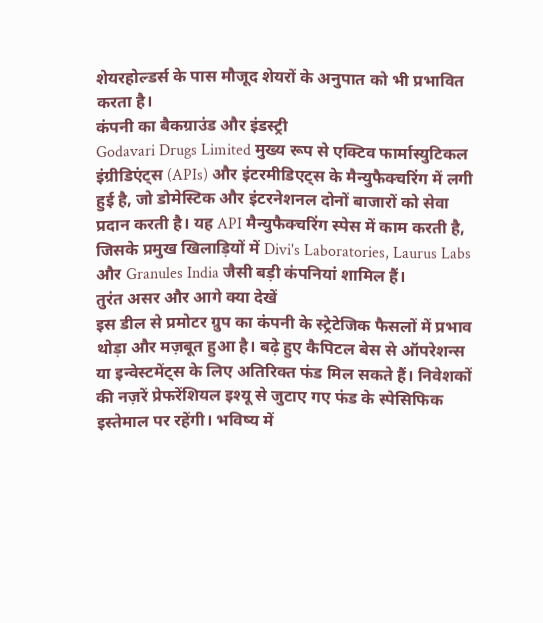शेयरहोल्डर्स के पास मौजूद शेयरों के अनुपात को भी प्रभावित करता है।
कंपनी का बैकग्राउंड और इंडस्ट्री
Godavari Drugs Limited मुख्य रूप से एक्टिव फार्मास्युटिकल इंग्रीडिएंट्स (APIs) और इंटरमीडिएट्स के मैन्युफैक्चरिंग में लगी हुई है, जो डोमेस्टिक और इंटरनेशनल दोनों बाजारों को सेवा प्रदान करती है। यह API मैन्युफैक्चरिंग स्पेस में काम करती है, जिसके प्रमुख खिलाड़ियों में Divi's Laboratories, Laurus Labs और Granules India जैसी बड़ी कंपनियां शामिल हैं।
तुरंत असर और आगे क्या देखें
इस डील से प्रमोटर ग्रुप का कंपनी के स्ट्रेटेजिक फैसलों में प्रभाव थोड़ा और मज़बूत हुआ है। बढ़े हुए कैपिटल बेस से ऑपरेशन्स या इन्वेस्टमेंट्स के लिए अतिरिक्त फंड मिल सकते हैं। निवेशकों की नज़रें प्रेफरेंशियल इश्यू से जुटाए गए फंड के स्पेसिफिक इस्तेमाल पर रहेंगी। भविष्य में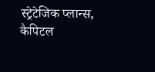स्ट्रेटेजिक प्लान्स, कैपिटल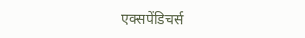एक्सपेंडिचर्स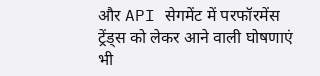और API सेगमेंट में परफॉरमेंस ट्रेंड्स को लेकर आने वाली घोषणाएं भी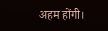अहम होंगी।